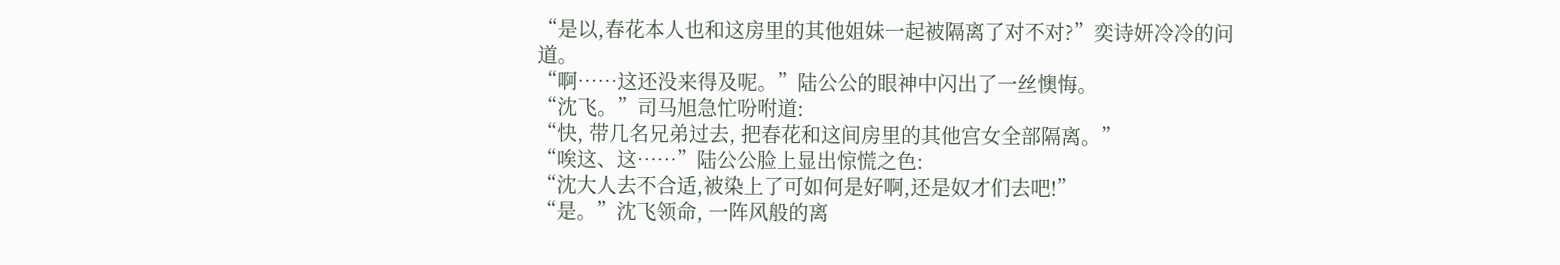“是以,春花本人也和这房里的其他姐妹一起被隔离了对不对?”奕诗妍冷冷的问道。
“啊……这还没来得及呢。”陆公公的眼神中闪出了一丝懊悔。
“沈飞。”司马旭急忙吩咐道:
“快, 带几名兄弟过去, 把春花和这间房里的其他宫女全部隔离。”
“唉这、这……”陆公公脸上显出惊慌之色:
“沈大人去不合适,被染上了可如何是好啊,还是奴才们去吧!”
“是。”沈飞领命, 一阵风般的离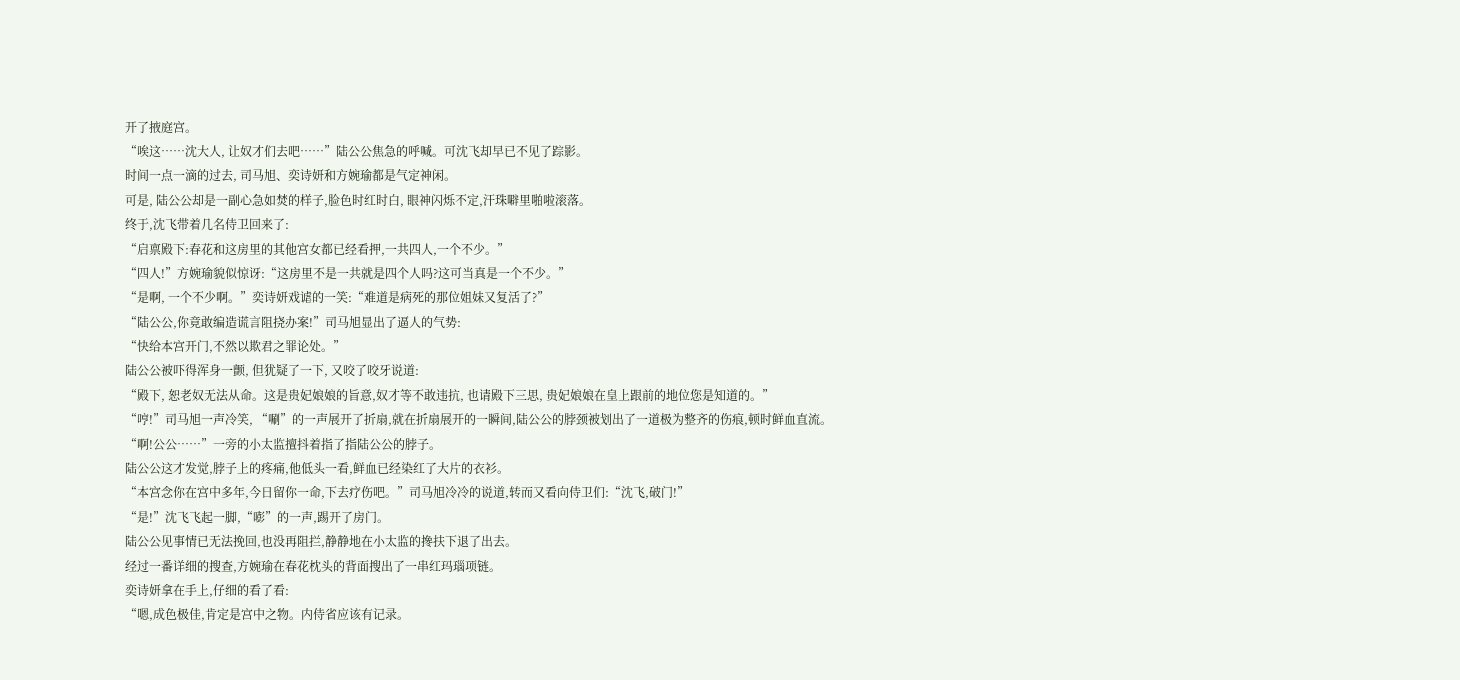开了掖庭宫。
“唉这……沈大人, 让奴才们去吧……”陆公公焦急的呼喊。可沈飞却早已不见了踪影。
时间一点一滴的过去, 司马旭、奕诗妍和方婉瑜都是气定神闲。
可是, 陆公公却是一副心急如焚的样子,脸色时红时白, 眼神闪烁不定,汗珠噼里啪啦滚落。
终于,沈飞带着几名侍卫回来了:
“启禀殿下:春花和这房里的其他宫女都已经看押,一共四人,一个不少。”
“四人!”方婉瑜貌似惊讶:“这房里不是一共就是四个人吗?这可当真是一个不少。”
“是啊, 一个不少啊。”奕诗妍戏谑的一笑:“难道是病死的那位姐妹又复活了?”
“陆公公,你竟敢编造谎言阻挠办案!”司马旭显出了逼人的气势:
“快给本宫开门,不然以欺君之罪论处。”
陆公公被吓得浑身一颤, 但犹疑了一下, 又咬了咬牙说道:
“殿下, 恕老奴无法从命。这是贵妃娘娘的旨意,奴才等不敢违抗, 也请殿下三思, 贵妃娘娘在皇上跟前的地位您是知道的。”
“哼!”司马旭一声冷笑, “唰”的一声展开了折扇,就在折扇展开的一瞬间,陆公公的脖颈被划出了一道极为整齐的伤痕,顿时鲜血直流。
“啊!公公……”一旁的小太监擅抖着指了指陆公公的脖子。
陆公公这才发觉,脖子上的疼痛,他低头一看,鲜血已经染红了大片的衣衫。
“本宫念你在宫中多年,今日留你一命,下去疗伤吧。”司马旭冷冷的说道,转而又看向侍卫们:“沈飞,破门!”
“是!”沈飞飞起一脚,“嘭”的一声,踢开了房门。
陆公公见事情已无法挽回,也没再阻拦,静静地在小太监的搀扶下退了出去。
经过一番详细的搜查,方婉瑜在春花枕头的背面搜出了一串红玛瑙项链。
奕诗妍拿在手上,仔细的看了看:
“嗯,成色极佳,肯定是宫中之物。内侍省应该有记录。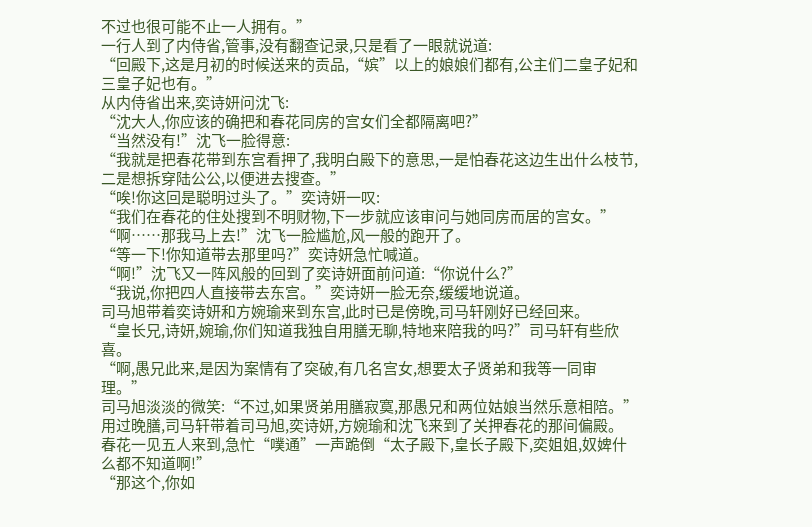不过也很可能不止一人拥有。”
一行人到了内侍省,管事,没有翻查记录,只是看了一眼就说道:
“回殿下,这是月初的时候送来的贡品,“嫔”以上的娘娘们都有,公主们二皇子妃和三皇子妃也有。”
从内侍省出来,奕诗妍问沈飞:
“沈大人,你应该的确把和春花同房的宫女们全都隔离吧?”
“当然没有!”沈飞一脸得意:
“我就是把春花带到东宫看押了,我明白殿下的意思,一是怕春花这边生出什么枝节,二是想拆穿陆公公,以便进去搜查。”
“唉!你这回是聪明过头了。”奕诗妍一叹:
“我们在春花的住处搜到不明财物,下一步就应该审问与她同房而居的宫女。”
“啊……那我马上去!”沈飞一脸尴尬,风一般的跑开了。
“等一下!你知道带去那里吗?”奕诗妍急忙喊道。
“啊!”沈飞又一阵风般的回到了奕诗妍面前问道:“你说什么?”
“我说,你把四人直接带去东宫。”奕诗妍一脸无奈,缓缓地说道。
司马旭带着奕诗妍和方婉瑜来到东宫,此时已是傍晚,司马轩刚好已经回来。
“皇长兄,诗妍,婉瑜,你们知道我独自用膳无聊,特地来陪我的吗?”司马轩有些欣喜。
“啊,愚兄此来,是因为案情有了突破,有几名宫女,想要太子贤弟和我等一同审理。”
司马旭淡淡的微笑:“不过,如果贤弟用膳寂寞,那愚兄和两位姑娘当然乐意相陪。”
用过晚膳,司马轩带着司马旭,奕诗妍,方婉瑜和沈飞来到了关押春花的那间偏殿。
春花一见五人来到,急忙“噗通”一声跪倒“太子殿下,皇长子殿下,奕姐姐,奴婢什么都不知道啊!”
“那这个,你如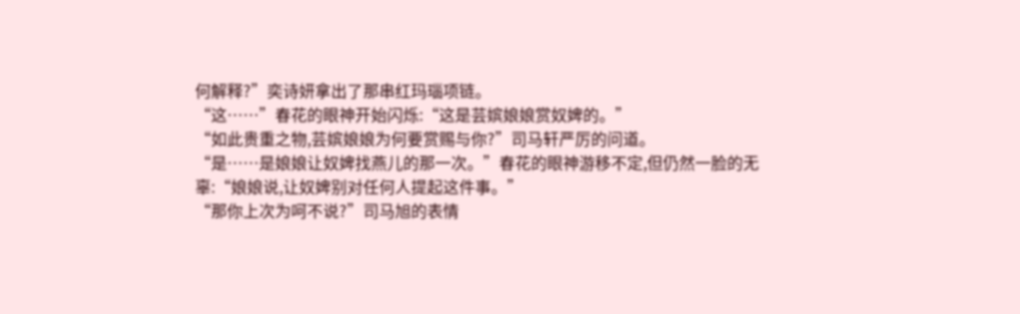何解释?”奕诗妍拿出了那串红玛瑙项链。
“这……”春花的眼神开始闪烁:“这是芸嫔娘娘赏奴婢的。”
“如此贵重之物,芸嫔娘娘为何要赏赐与你?”司马轩严厉的问道。
“是……是娘娘让奴婢找燕儿的那一次。”春花的眼神游移不定,但仍然一脸的无辜:“娘娘说,让奴婢别对任何人提起这件事。”
“那你上次为呵不说?”司马旭的表情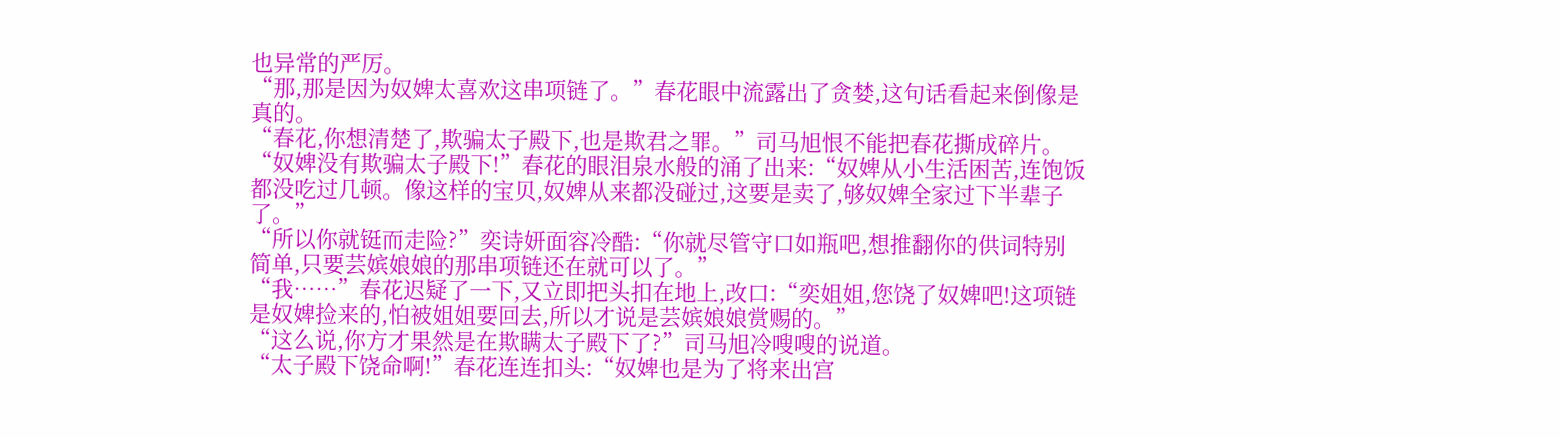也异常的严厉。
“那,那是因为奴婢太喜欢这串项链了。”春花眼中流露出了贪婪,这句话看起来倒像是真的。
“春花,你想清楚了,欺骗太子殿下,也是欺君之罪。”司马旭恨不能把春花撕成碎片。
“奴婢没有欺骗太子殿下!”春花的眼泪泉水般的涌了出来:“奴婢从小生活困苦,连饱饭都没吃过几顿。像这样的宝贝,奴婢从来都没碰过,这要是卖了,够奴婢全家过下半辈子了。”
“所以你就铤而走险?”奕诗妍面容冷酷:“你就尽管守口如瓶吧,想推翻你的供词特别简单,只要芸嫔娘娘的那串项链还在就可以了。”
“我……”春花迟疑了一下,又立即把头扣在地上,改口:“奕姐姐,您饶了奴婢吧!这项链是奴婢捡来的,怕被姐姐要回去,所以才说是芸嫔娘娘赏赐的。”
“这么说,你方才果然是在欺瞒太子殿下了?”司马旭冷嗖嗖的说道。
“太子殿下饶命啊!”春花连连扣头:“奴婢也是为了将来出宫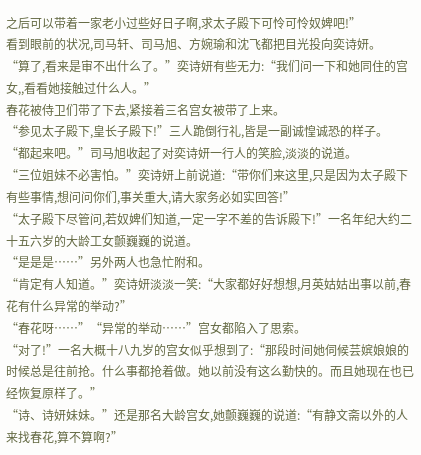之后可以带着一家老小过些好日子啊,求太子殿下可怜可怜奴婢吧!”
看到眼前的状况,司马轩、司马旭、方婉瑜和沈飞都把目光投向奕诗妍。
“算了,看来是审不出什么了。”奕诗妍有些无力:“我们问一下和她同住的宫女,,看看她接触过什么人。”
春花被侍卫们带了下去,紧接着三名宫女被带了上来。
“参见太子殿下,皇长子殿下!”三人跪倒行礼,皆是一副诚惶诚恐的样子。
“都起来吧。”司马旭收起了对奕诗妍一行人的笑脸,淡淡的说道。
“三位姐妹不必害怕。”奕诗妍上前说道:“带你们来这里,只是因为太子殿下有些事情,想问问你们,事关重大,请大家务必如实回答!”
“太子殿下尽管问,若奴婢们知道,一定一字不差的告诉殿下!”一名年纪大约二十五六岁的大龄工女颤巍巍的说道。
“是是是……”另外两人也急忙附和。
“肯定有人知道。”奕诗妍淡淡一笑:“大家都好好想想,月英姑姑出事以前,春花有什么异常的举动?”
“春花呀……”“异常的举动……”宫女都陷入了思索。
“对了!”一名大概十八九岁的宫女似乎想到了:“那段时间她伺候芸嫔娘娘的时候总是往前抢。什么事都抢着做。她以前没有这么勤快的。而且她现在也已经恢复原样了。”
“诗、诗妍妹妹。”还是那名大龄宫女,她颤巍巍的说道:“有静文斋以外的人来找春花,算不算啊?”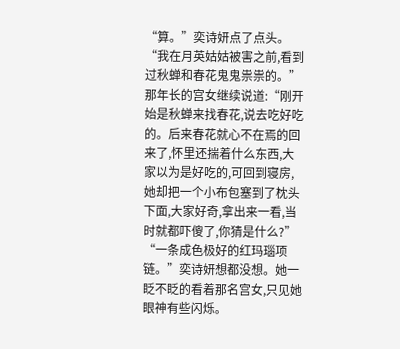“算。”奕诗妍点了点头。
“我在月英姑姑被害之前,看到过秋蝉和春花鬼鬼祟祟的。”那年长的宫女继续说道:“刚开始是秋蝉来找春花,说去吃好吃的。后来春花就心不在焉的回来了,怀里还揣着什么东西,大家以为是好吃的,可回到寝房,她却把一个小布包塞到了枕头下面,大家好奇,拿出来一看,当时就都吓傻了,你猜是什么?”
“一条成色极好的红玛瑙项链。”奕诗妍想都没想。她一眨不眨的看着那名宫女,只见她眼神有些闪烁。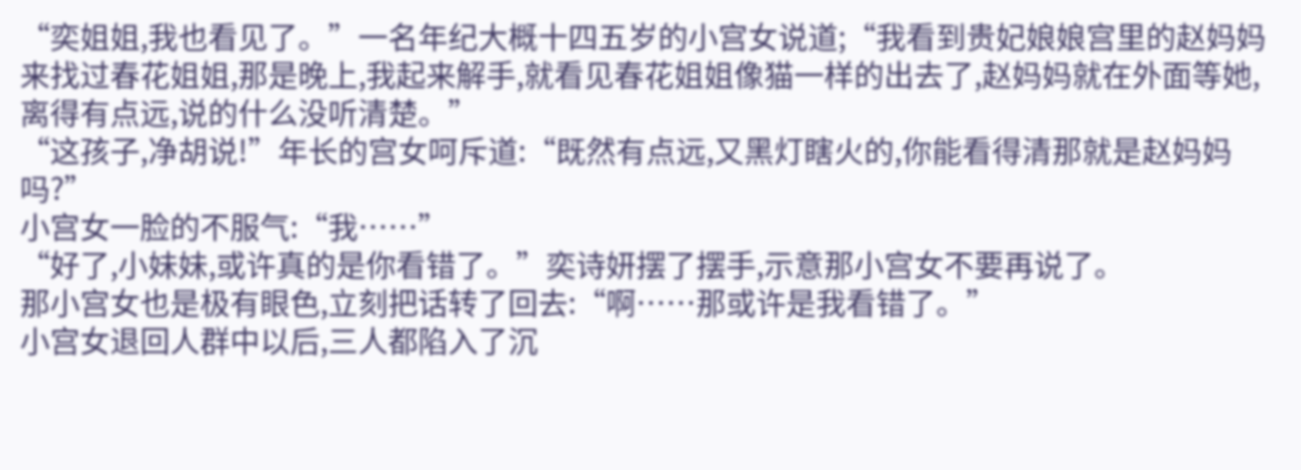“奕姐姐,我也看见了。”一名年纪大概十四五岁的小宫女说道;“我看到贵妃娘娘宫里的赵妈妈来找过春花姐姐,那是晚上,我起来解手,就看见春花姐姐像猫一样的出去了,赵妈妈就在外面等她,离得有点远,说的什么没听清楚。”
“这孩子,净胡说!”年长的宫女呵斥道:“既然有点远,又黑灯瞎火的,你能看得清那就是赵妈妈吗?”
小宫女一脸的不服气:“我……”
“好了,小妹妹,或许真的是你看错了。”奕诗妍摆了摆手,示意那小宫女不要再说了。
那小宫女也是极有眼色,立刻把话转了回去:“啊……那或许是我看错了。”
小宫女退回人群中以后,三人都陷入了沉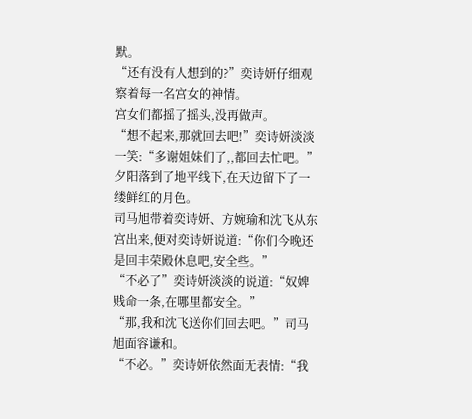默。
“还有没有人想到的?”奕诗妍仔细观察着每一名宫女的神情。
宫女们都摇了摇头,没再做声。
“想不起来,那就回去吧!”奕诗妍淡淡一笑:“多谢姐妹们了,,都回去忙吧。”
夕阳落到了地平线下,在天边留下了一缕鲜红的月色。
司马旭带着奕诗妍、方婉瑜和沈飞从东宫出来,便对奕诗妍说道:“你们今晚还是回丰荣殿休息吧,安全些。”
“不必了”奕诗妍淡淡的说道:“奴婢贱命一条,在哪里都安全。”
“那,我和沈飞送你们回去吧。”司马旭面容谦和。
“不必。”奕诗妍依然面无表情:“我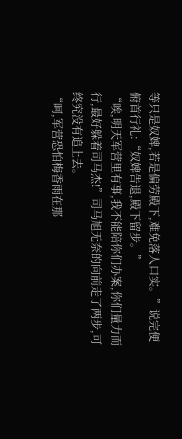等只是奴婢,若是偏劳殿下,难免落人口实。”说完便俯首行礼:“奴婢告退,殿下留步。”
“唉,明天军营里有事,我不能陪你们办案,你们量力而行,最好躲着司马杰!”司马旭无奈的向前走了两步,可终究没有追上去。
“呵,军营恐怕梅香雨在那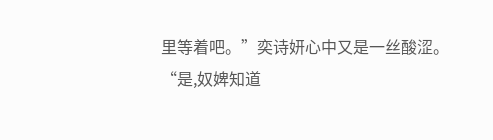里等着吧。”奕诗妍心中又是一丝酸涩。
“是,奴婢知道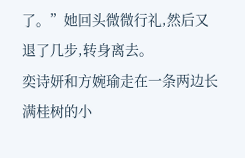了。”她回头微微行礼,然后又退了几步,转身离去。
奕诗妍和方婉瑜走在一条两边长满桂树的小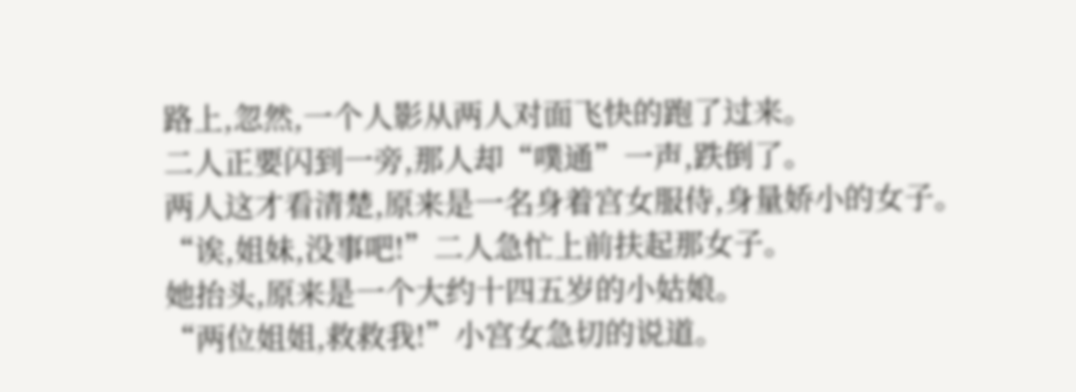路上,忽然,一个人影从两人对面飞快的跑了过来。
二人正要闪到一旁,那人却“噗通”一声,跌倒了。
两人这才看清楚,原来是一名身着宫女服侍,身量娇小的女子。
“诶,姐妹,没事吧!”二人急忙上前扶起那女子。
她抬头,原来是一个大约十四五岁的小姑娘。
“两位姐姐,救救我!”小宫女急切的说道。